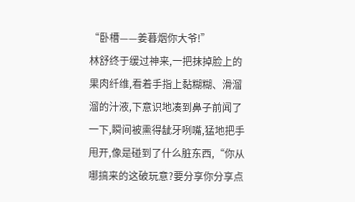“卧槽——姜暮烟你大爷!”
林舒终于缓过神来,一把抹掉脸上的果肉纤维,看着手指上黏糊糊、滑溜溜的汁液,下意识地凑到鼻子前闻了一下,瞬间被熏得龇牙咧嘴,猛地把手甩开,像是碰到了什么脏东西,“你从哪搞来的这破玩意?要分享你分享点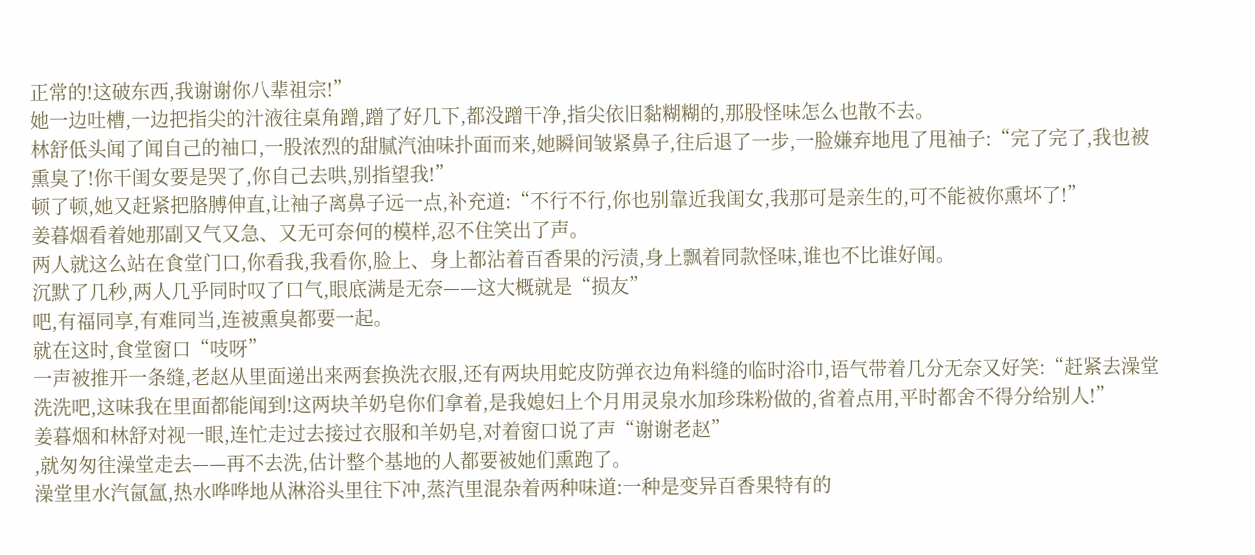正常的!这破东西,我谢谢你八辈祖宗!”
她一边吐槽,一边把指尖的汁液往桌角蹭,蹭了好几下,都没蹭干净,指尖依旧黏糊糊的,那股怪味怎么也散不去。
林舒低头闻了闻自己的袖口,一股浓烈的甜腻汽油味扑面而来,她瞬间皱紧鼻子,往后退了一步,一脸嫌弃地甩了甩袖子:“完了完了,我也被熏臭了!你干闺女要是哭了,你自己去哄,别指望我!”
顿了顿,她又赶紧把胳膊伸直,让袖子离鼻子远一点,补充道:“不行不行,你也别靠近我闺女,我那可是亲生的,可不能被你熏坏了!”
姜暮烟看着她那副又气又急、又无可奈何的模样,忍不住笑出了声。
两人就这么站在食堂门口,你看我,我看你,脸上、身上都沾着百香果的污渍,身上飘着同款怪味,谁也不比谁好闻。
沉默了几秒,两人几乎同时叹了口气,眼底满是无奈——这大概就是“损友”
吧,有福同享,有难同当,连被熏臭都要一起。
就在这时,食堂窗口“吱呀”
一声被推开一条缝,老赵从里面递出来两套换洗衣服,还有两块用蛇皮防弹衣边角料缝的临时浴巾,语气带着几分无奈又好笑:“赶紧去澡堂洗洗吧,这味我在里面都能闻到!这两块羊奶皂你们拿着,是我媳妇上个月用灵泉水加珍珠粉做的,省着点用,平时都舍不得分给别人!”
姜暮烟和林舒对视一眼,连忙走过去接过衣服和羊奶皂,对着窗口说了声“谢谢老赵”
,就匆匆往澡堂走去——再不去洗,估计整个基地的人都要被她们熏跑了。
澡堂里水汽氤氲,热水哗哗地从淋浴头里往下冲,蒸汽里混杂着两种味道:一种是变异百香果特有的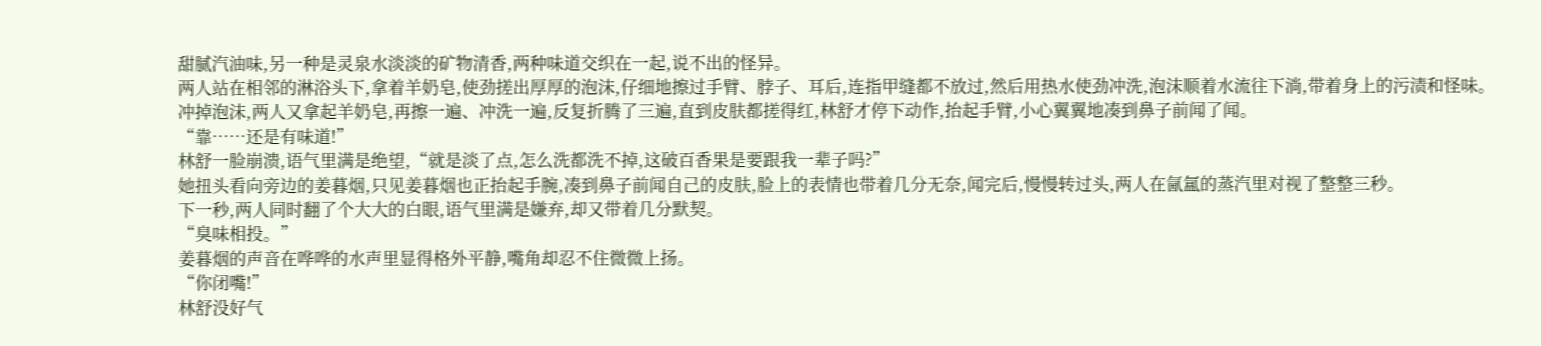甜腻汽油味,另一种是灵泉水淡淡的矿物清香,两种味道交织在一起,说不出的怪异。
两人站在相邻的淋浴头下,拿着羊奶皂,使劲搓出厚厚的泡沫,仔细地擦过手臂、脖子、耳后,连指甲缝都不放过,然后用热水使劲冲洗,泡沫顺着水流往下淌,带着身上的污渍和怪味。
冲掉泡沫,两人又拿起羊奶皂,再擦一遍、冲洗一遍,反复折腾了三遍,直到皮肤都搓得红,林舒才停下动作,抬起手臂,小心翼翼地凑到鼻子前闻了闻。
“靠……还是有味道!”
林舒一脸崩溃,语气里满是绝望,“就是淡了点,怎么洗都洗不掉,这破百香果是要跟我一辈子吗?”
她扭头看向旁边的姜暮烟,只见姜暮烟也正抬起手腕,凑到鼻子前闻自己的皮肤,脸上的表情也带着几分无奈,闻完后,慢慢转过头,两人在氤氲的蒸汽里对视了整整三秒。
下一秒,两人同时翻了个大大的白眼,语气里满是嫌弃,却又带着几分默契。
“臭味相投。”
姜暮烟的声音在哗哗的水声里显得格外平静,嘴角却忍不住微微上扬。
“你闭嘴!”
林舒没好气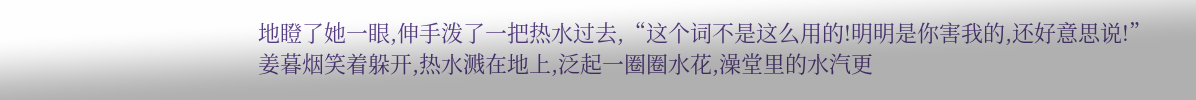地瞪了她一眼,伸手泼了一把热水过去,“这个词不是这么用的!明明是你害我的,还好意思说!”
姜暮烟笑着躲开,热水溅在地上,泛起一圈圈水花,澡堂里的水汽更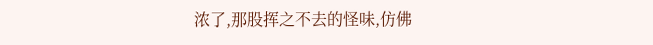浓了,那股挥之不去的怪味,仿佛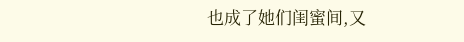也成了她们闺蜜间,又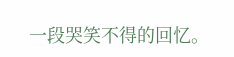一段哭笑不得的回忆。